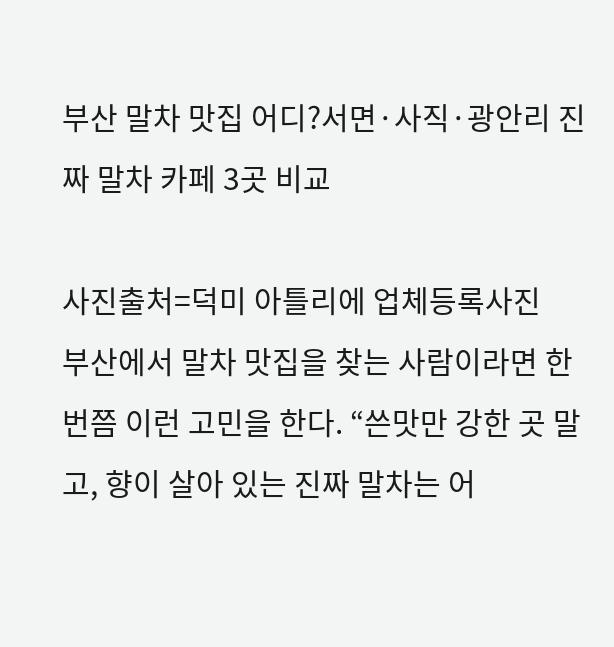부산 말차 맛집 어디?서면·사직·광안리 진짜 말차 카페 3곳 비교

사진출처=덕미 아틀리에 업체등록사진
부산에서 말차 맛집을 찾는 사람이라면 한 번쯤 이런 고민을 한다. “쓴맛만 강한 곳 말고, 향이 살아 있는 진짜 말차는 어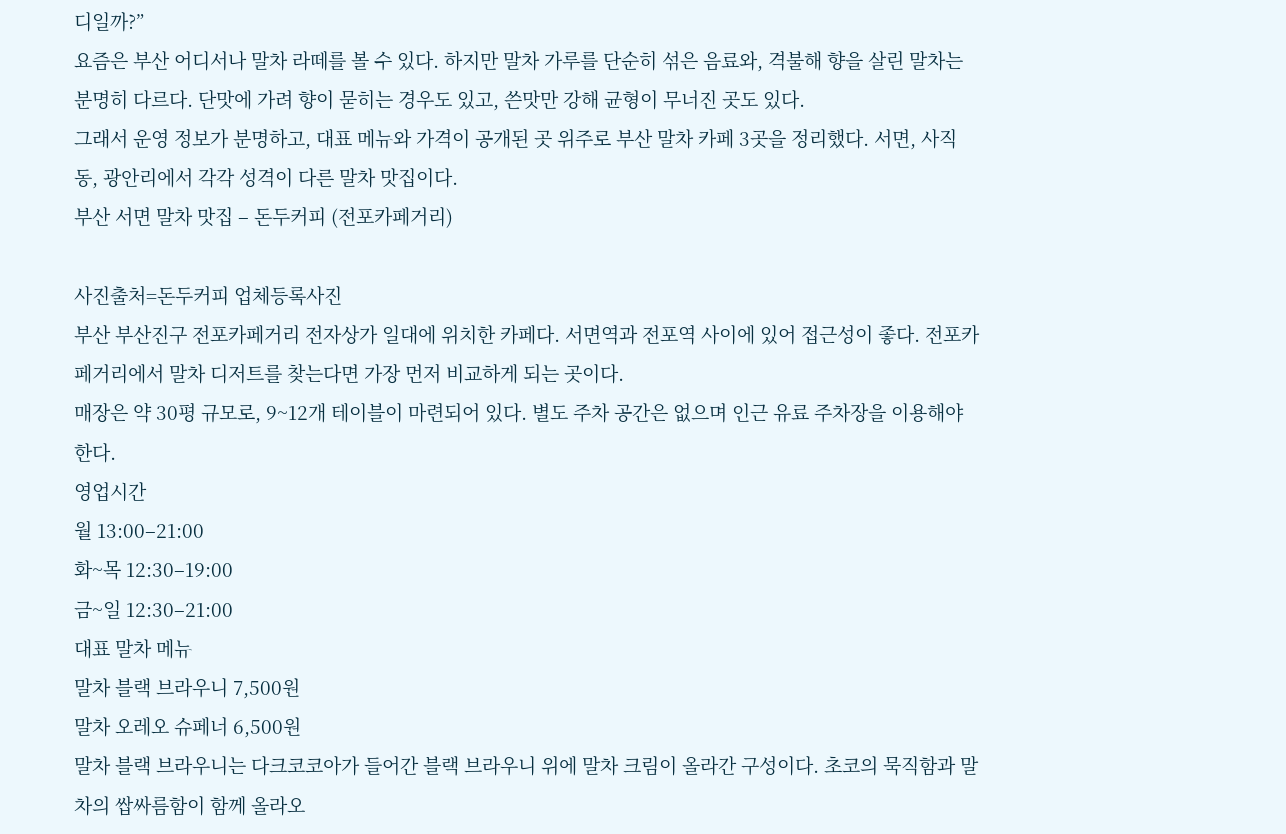디일까?”
요즘은 부산 어디서나 말차 라떼를 볼 수 있다. 하지만 말차 가루를 단순히 섞은 음료와, 격불해 향을 살린 말차는 분명히 다르다. 단맛에 가려 향이 묻히는 경우도 있고, 쓴맛만 강해 균형이 무너진 곳도 있다.
그래서 운영 정보가 분명하고, 대표 메뉴와 가격이 공개된 곳 위주로 부산 말차 카페 3곳을 정리했다. 서면, 사직동, 광안리에서 각각 성격이 다른 말차 맛집이다.
부산 서면 말차 맛집 – 돈두커피 (전포카페거리)

사진출처=돈두커피 업체등록사진
부산 부산진구 전포카페거리 전자상가 일대에 위치한 카페다. 서면역과 전포역 사이에 있어 접근성이 좋다. 전포카페거리에서 말차 디저트를 찾는다면 가장 먼저 비교하게 되는 곳이다.
매장은 약 30평 규모로, 9~12개 테이블이 마련되어 있다. 별도 주차 공간은 없으며 인근 유료 주차장을 이용해야 한다.
영업시간
월 13:00–21:00
화~목 12:30–19:00
금~일 12:30–21:00
대표 말차 메뉴
말차 블랙 브라우니 7,500원
말차 오레오 슈페너 6,500원
말차 블랙 브라우니는 다크코코아가 들어간 블랙 브라우니 위에 말차 크림이 올라간 구성이다. 초코의 묵직함과 말차의 쌉싸름함이 함께 올라오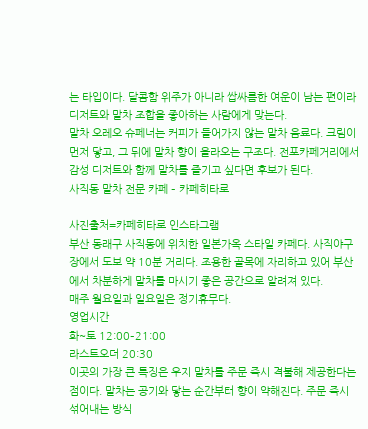는 타입이다. 달콤함 위주가 아니라 쌉싸름한 여운이 남는 편이라 디저트와 말차 조합을 좋아하는 사람에게 맞는다.
말차 오레오 슈페너는 커피가 들어가지 않는 말차 음료다. 크림이 먼저 닿고, 그 뒤에 말차 향이 올라오는 구조다. 전포카페거리에서 감성 디저트와 함께 말차를 즐기고 싶다면 후보가 된다.
사직동 말차 전문 카페 – 카페히타로

사진출처=카페히타로 인스타그램
부산 동래구 사직동에 위치한 일본가옥 스타일 카페다. 사직야구장에서 도보 약 10분 거리다. 조용한 골목에 자리하고 있어 부산에서 차분하게 말차를 마시기 좋은 공간으로 알려져 있다.
매주 월요일과 일요일은 정기휴무다.
영업시간
화~토 12:00–21:00
라스트오더 20:30
이곳의 가장 큰 특징은 우지 말차를 주문 즉시 격불해 제공한다는 점이다. 말차는 공기와 닿는 순간부터 향이 약해진다. 주문 즉시 섞어내는 방식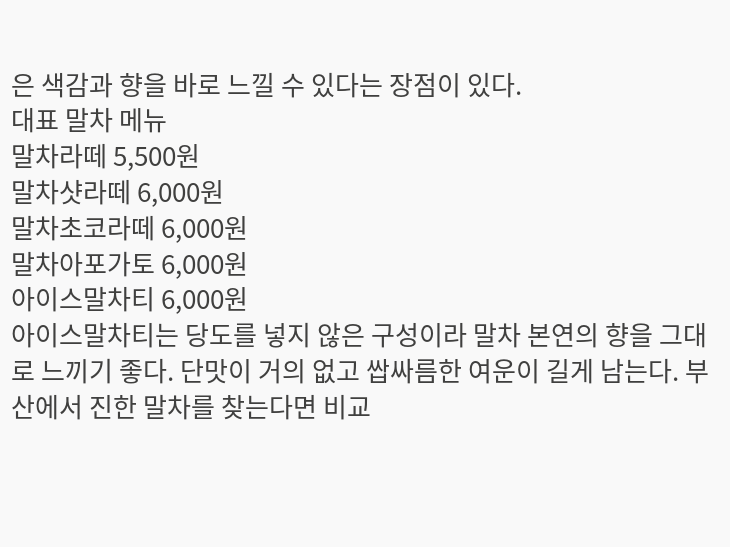은 색감과 향을 바로 느낄 수 있다는 장점이 있다.
대표 말차 메뉴
말차라떼 5,500원
말차샷라떼 6,000원
말차초코라떼 6,000원
말차아포가토 6,000원
아이스말차티 6,000원
아이스말차티는 당도를 넣지 않은 구성이라 말차 본연의 향을 그대로 느끼기 좋다. 단맛이 거의 없고 쌉싸름한 여운이 길게 남는다. 부산에서 진한 말차를 찾는다면 비교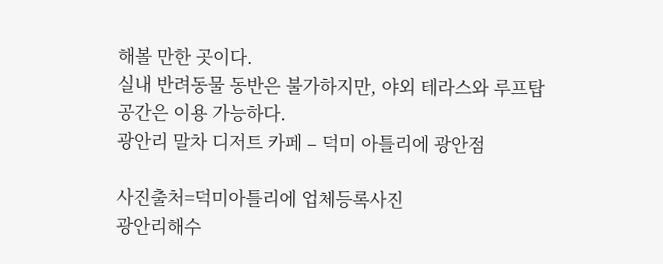해볼 만한 곳이다.
실내 반려동물 동반은 불가하지만, 야외 테라스와 루프탑 공간은 이용 가능하다.
광안리 말차 디저트 카페 – 덕미 아틀리에 광안점

사진출처=덕미아틀리에 업체등록사진
광안리해수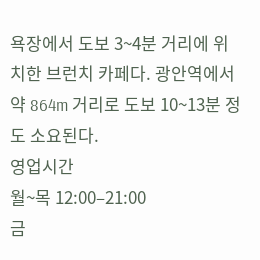욕장에서 도보 3~4분 거리에 위치한 브런치 카페다. 광안역에서 약 864m 거리로 도보 10~13분 정도 소요된다.
영업시간
월~목 12:00–21:00
금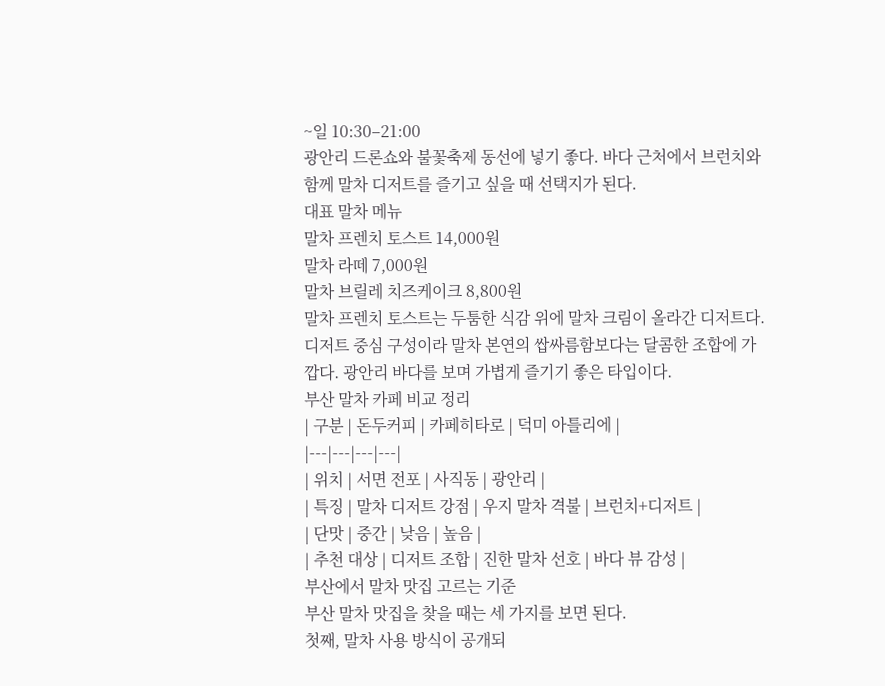~일 10:30–21:00
광안리 드론쇼와 불꽃축제 동선에 넣기 좋다. 바다 근처에서 브런치와 함께 말차 디저트를 즐기고 싶을 때 선택지가 된다.
대표 말차 메뉴
말차 프렌치 토스트 14,000원
말차 라떼 7,000원
말차 브릴레 치즈케이크 8,800원
말차 프렌치 토스트는 두툼한 식감 위에 말차 크림이 올라간 디저트다. 디저트 중심 구성이라 말차 본연의 쌉싸름함보다는 달콤한 조합에 가깝다. 광안리 바다를 보며 가볍게 즐기기 좋은 타입이다.
부산 말차 카페 비교 정리
| 구분 | 돈두커피 | 카페히타로 | 덕미 아틀리에 |
|---|---|---|---|
| 위치 | 서면 전포 | 사직동 | 광안리 |
| 특징 | 말차 디저트 강점 | 우지 말차 격불 | 브런치+디저트 |
| 단맛 | 중간 | 낮음 | 높음 |
| 추천 대상 | 디저트 조합 | 진한 말차 선호 | 바다 뷰 감성 |
부산에서 말차 맛집 고르는 기준
부산 말차 맛집을 찾을 때는 세 가지를 보면 된다.
첫째, 말차 사용 방식이 공개되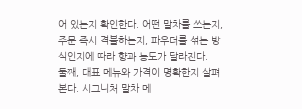어 있는지 확인한다. 어떤 말차를 쓰는지, 주문 즉시 격불하는지, 파우더를 섞는 방식인지에 따라 향과 농도가 달라진다.
둘째, 대표 메뉴와 가격이 명확한지 살펴본다. 시그니처 말차 메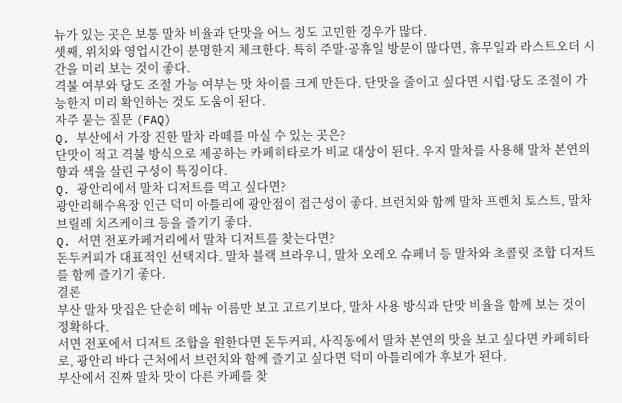뉴가 있는 곳은 보통 말차 비율과 단맛을 어느 정도 고민한 경우가 많다.
셋째, 위치와 영업시간이 분명한지 체크한다. 특히 주말·공휴일 방문이 많다면, 휴무일과 라스트오더 시간을 미리 보는 것이 좋다.
격불 여부와 당도 조절 가능 여부는 맛 차이를 크게 만든다. 단맛을 줄이고 싶다면 시럽·당도 조절이 가능한지 미리 확인하는 것도 도움이 된다.
자주 묻는 질문 (FAQ)
Q. 부산에서 가장 진한 말차 라떼를 마실 수 있는 곳은?
단맛이 적고 격불 방식으로 제공하는 카페히타로가 비교 대상이 된다. 우지 말차를 사용해 말차 본연의 향과 색을 살린 구성이 특징이다.
Q. 광안리에서 말차 디저트를 먹고 싶다면?
광안리해수욕장 인근 덕미 아틀리에 광안점이 접근성이 좋다. 브런치와 함께 말차 프렌치 토스트, 말차 브릴레 치즈케이크 등을 즐기기 좋다.
Q. 서면 전포카페거리에서 말차 디저트를 찾는다면?
돈두커피가 대표적인 선택지다. 말차 블랙 브라우니, 말차 오레오 슈페너 등 말차와 초콜릿 조합 디저트를 함께 즐기기 좋다.
결론
부산 말차 맛집은 단순히 메뉴 이름만 보고 고르기보다, 말차 사용 방식과 단맛 비율을 함께 보는 것이 정확하다.
서면 전포에서 디저트 조합을 원한다면 돈두커피, 사직동에서 말차 본연의 맛을 보고 싶다면 카페히타로, 광안리 바다 근처에서 브런치와 함께 즐기고 싶다면 덕미 아틀리에가 후보가 된다.
부산에서 진짜 말차 맛이 다른 카페를 찾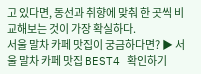고 있다면, 동선과 취향에 맞춰 한 곳씩 비교해보는 것이 가장 확실하다.
서울 말차 카페 맛집이 궁금하다면? ▶ 서울 말차 카페 맛집 BEST4 확인하기